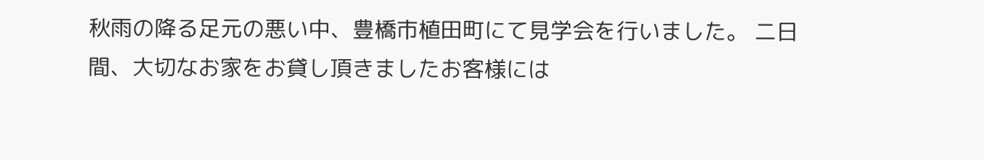秋雨の降る足元の悪い中、豊橋市植田町にて見学会を行いました。 二日間、大切なお家をお貸し頂きましたお客様には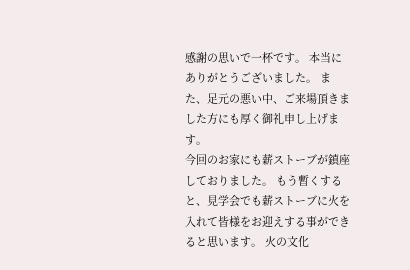感謝の思いで一杯です。 本当にありがとうございました。 また、足元の悪い中、ご来場頂きました方にも厚く御礼申し上げます。
今回のお家にも薪ストーブが鎮座しておりました。 もう暫くすると、見学会でも薪ストーブに火を入れて皆様をお迎えする事ができると思います。 火の文化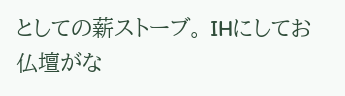としての薪ストーブ。 IHにしてお仏壇がな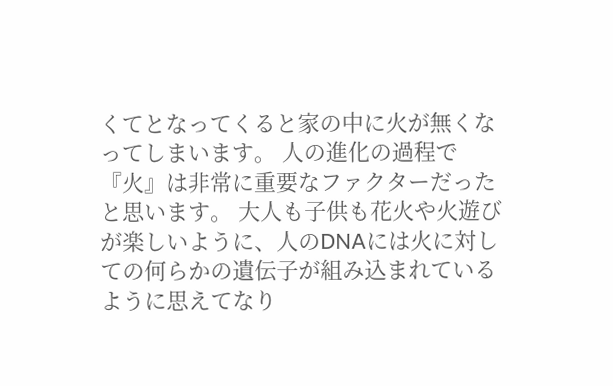くてとなってくると家の中に火が無くなってしまいます。 人の進化の過程で『火』は非常に重要なファクターだったと思います。 大人も子供も花火や火遊びが楽しいように、人のDNAには火に対しての何らかの遺伝子が組み込まれているように思えてなり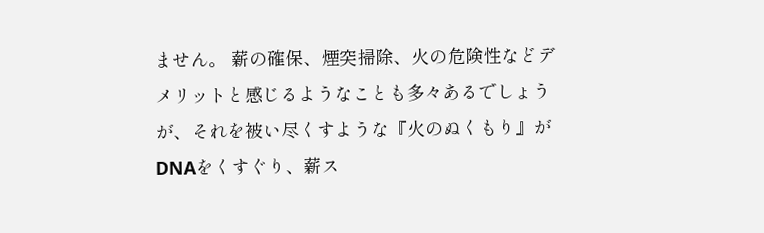ません。 薪の確保、煙突掃除、火の危険性などデメリットと感じるようなことも多々あるでしょうが、それを被い尽くすような『火のぬくもり』がDNAをくすぐり、薪ス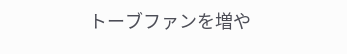トーブファンを増や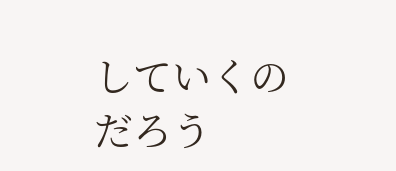していくのだろう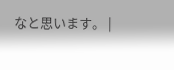なと思います。 |